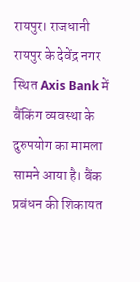रायपुर। राजधानी रायपुर के देवेंद्र नगर स्थित Axis Bank में बैंकिंग व्यवस्था के दुरुपयोग का मामला सामने आया है। बैंक प्रबंधन की शिकायत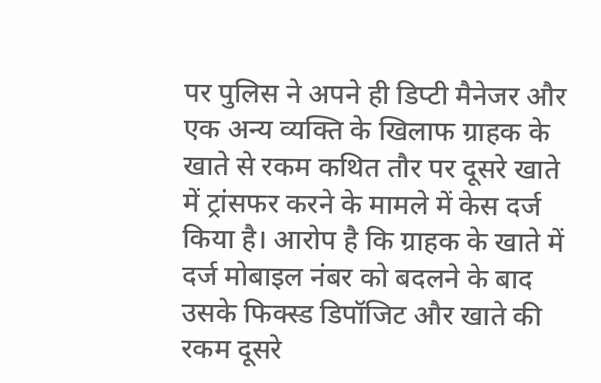पर पुलिस ने अपने ही डिप्टी मैनेजर और एक अन्य व्यक्ति के खिलाफ ग्राहक के खाते से रकम कथित तौर पर दूसरे खाते में ट्रांसफर करने के मामले में केस दर्ज किया है। आरोप है कि ग्राहक के खाते में दर्ज मोबाइल नंबर को बदलने के बाद उसके फिक्स्ड डिपॉजिट और खाते की रकम दूसरे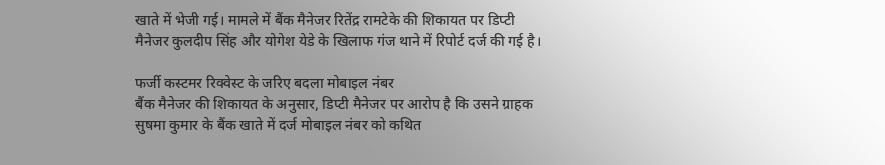खाते में भेजी गई। मामले में बैंक मैनेजर रितेंद्र रामटेके की शिकायत पर डिप्टी मैनेजर कुलदीप सिंह और योगेश येडे के खिलाफ गंज थाने में रिपोर्ट दर्ज की गई है।

फर्जी कस्टमर रिक्वेस्ट के जरिए बदला मोबाइल नंबर
बैंक मैनेजर की शिकायत के अनुसार, डिप्टी मैनेजर पर आरोप है कि उसने ग्राहक सुषमा कुमार के बैंक खाते में दर्ज मोबाइल नंबर को कथित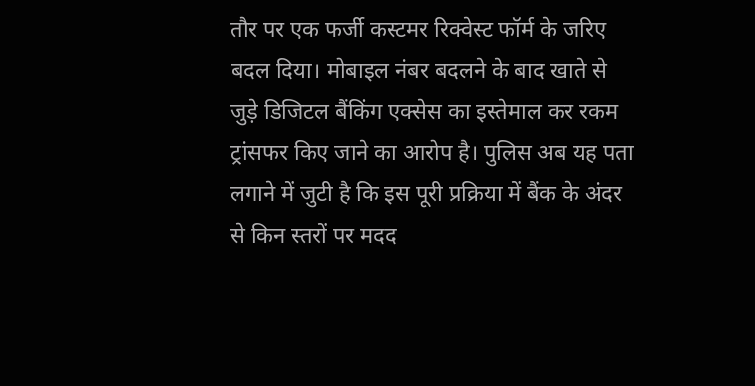तौर पर एक फर्जी कस्टमर रिक्वेस्ट फॉर्म के जरिए बदल दिया। मोबाइल नंबर बदलने के बाद खाते से जुड़े डिजिटल बैंकिंग एक्सेस का इस्तेमाल कर रकम ट्रांसफर किए जाने का आरोप है। पुलिस अब यह पता लगाने में जुटी है कि इस पूरी प्रक्रिया में बैंक के अंदर से किन स्तरों पर मदद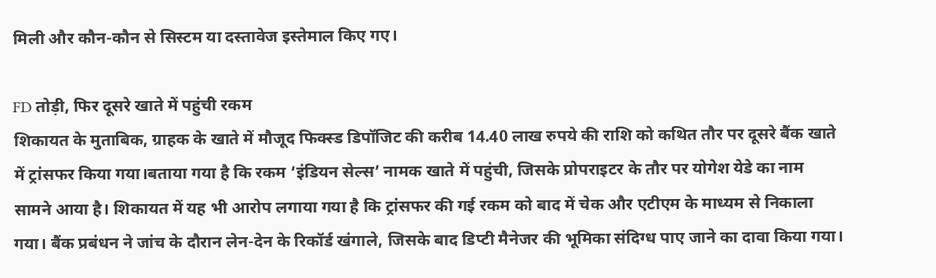मिली और कौन-कौन से सिस्टम या दस्तावेज इस्तेमाल किए गए।

FD तोड़ी, फिर दूसरे खाते में पहुंची रकम
शिकायत के मुताबिक, ग्राहक के खाते में मौजूद फिक्स्ड डिपॉजिट की करीब 14.40 लाख रुपये की राशि को कथित तौर पर दूसरे बैंक खाते में ट्रांसफर किया गया।बताया गया है कि रकम ‘इंडियन सेल्स’ नामक खाते में पहुंची, जिसके प्रोपराइटर के तौर पर योगेश येडे का नाम सामने आया है। शिकायत में यह भी आरोप लगाया गया है कि ट्रांसफर की गई रकम को बाद में चेक और एटीएम के माध्यम से निकाला गया। बैंक प्रबंधन ने जांच के दौरान लेन-देन के रिकॉर्ड खंगाले, जिसके बाद डिप्टी मैनेजर की भूमिका संदिग्ध पाए जाने का दावा किया गया।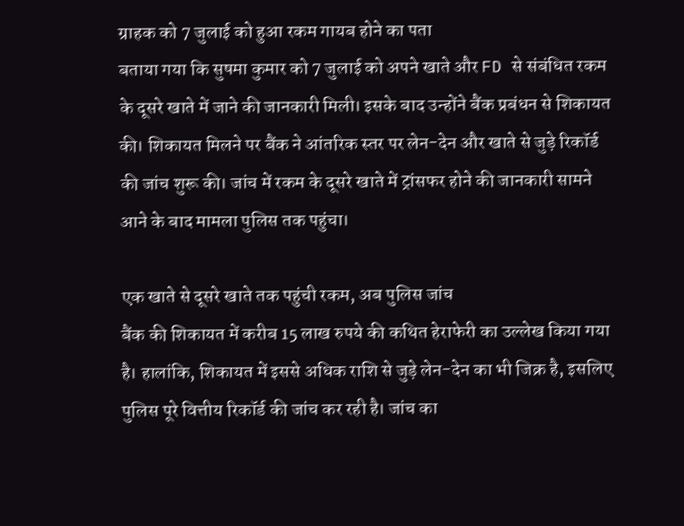ग्राहक को 7 जुलाई को हुआ रकम गायब होने का पता
बताया गया कि सुषमा कुमार को 7 जुलाई को अपने खाते और FD से संबंधित रकम के दूसरे खाते में जाने की जानकारी मिली। इसके बाद उन्होंने बैंक प्रबंधन से शिकायत की। शिकायत मिलने पर बैंक ने आंतरिक स्तर पर लेन-देन और खाते से जुड़े रिकॉर्ड की जांच शुरू की। जांच में रकम के दूसरे खाते में ट्रांसफर होने की जानकारी सामने आने के बाद मामला पुलिस तक पहुंचा।

एक खाते से दूसरे खाते तक पहुंची रकम, अब पुलिस जांच
बैंक की शिकायत में करीब 15 लाख रुपये की कथित हेराफेरी का उल्लेख किया गया है। हालांकि, शिकायत में इससे अधिक राशि से जुड़े लेन-देन का भी जिक्र है, इसलिए पुलिस पूरे वित्तीय रिकॉर्ड की जांच कर रही है। जांच का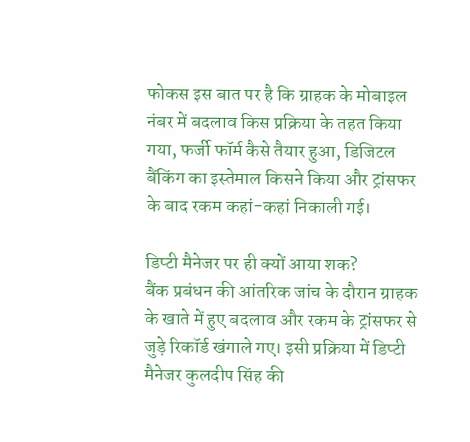फोकस इस बात पर है कि ग्राहक के मोबाइल नंबर में बदलाव किस प्रक्रिया के तहत किया गया, फर्जी फॉर्म कैसे तैयार हुआ, डिजिटल बैंकिंग का इस्तेमाल किसने किया और ट्रांसफर के बाद रकम कहां-कहां निकाली गई।

डिप्टी मैनेजर पर ही क्यों आया शक?
बैंक प्रबंधन की आंतरिक जांच के दौरान ग्राहक के खाते में हुए बदलाव और रकम के ट्रांसफर से जुड़े रिकॉर्ड खंगाले गए। इसी प्रक्रिया में डिप्टी मैनेजर कुलदीप सिंह की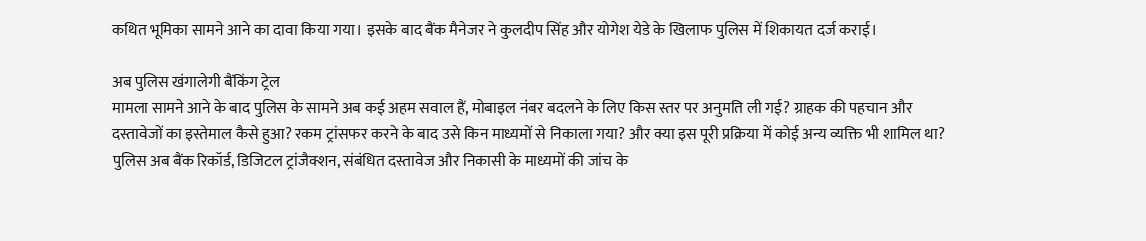कथित भूमिका सामने आने का दावा किया गया। इसके बाद बैंक मैनेजर ने कुलदीप सिंह और योगेश येडे के खिलाफ पुलिस में शिकायत दर्ज कराई।

अब पुलिस खंगालेगी बैंकिंग ट्रेल
मामला सामने आने के बाद पुलिस के सामने अब कई अहम सवाल हैं, मोबाइल नंबर बदलने के लिए किस स्तर पर अनुमति ली गई? ग्राहक की पहचान और दस्तावेजों का इस्तेमाल कैसे हुआ? रकम ट्रांसफर करने के बाद उसे किन माध्यमों से निकाला गया? और क्या इस पूरी प्रक्रिया में कोई अन्य व्यक्ति भी शामिल था? पुलिस अब बैंक रिकॉर्ड, डिजिटल ट्रांजैक्शन, संबंधित दस्तावेज और निकासी के माध्यमों की जांच के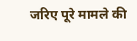जरिए पूरे मामले की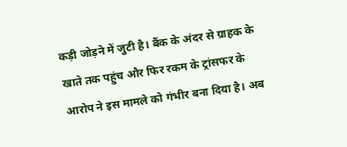कड़ी जोड़ने में जुटी है। बैंक के अंदर से ग्राहक के खाते तक पहुंच और फिर रकम के ट्रांसफर के आरोप ने इस मामले को गंभीर बना दिया है। अब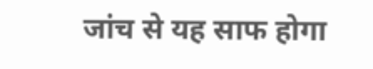जांच से यह साफ होगा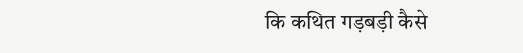कि कथित गड़बड़ी कैसे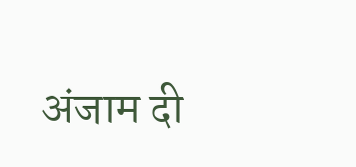अंजाम दी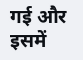गई और इसमें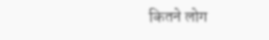कितने लोग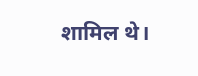शामिल थे।